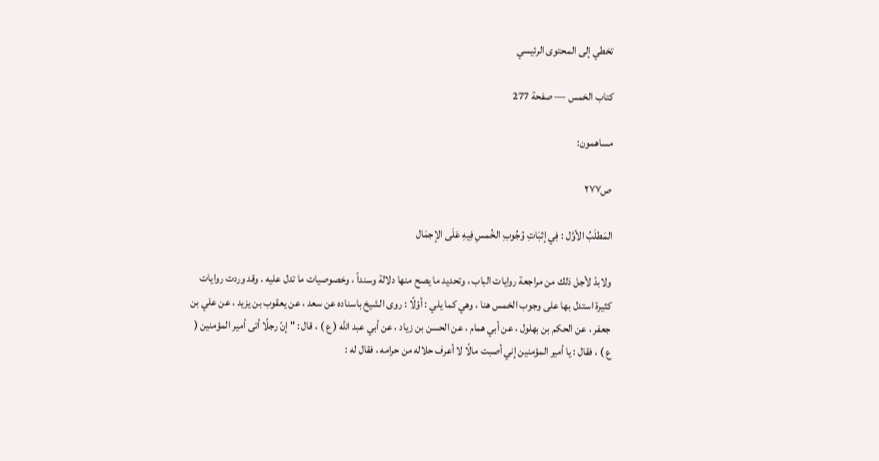تخطي إلى المحتوى الرئيسي

كتاب الخمس — صفحة 277

مساهمون:

ص٢٧٧

المَطلَبُ الأوَّل : فِي إثبَاتِ وُجُوبِ الخُمسِ فِيهِ عَلَى الإجمَال

ولابدّ لأجل ذلك من مراجعة روايات الباب ، وتحديد ما يصح منها دلالة وسنداً ، وخصوصيات ما تدل عليه . وقد وردت روايات كثيرة استدل بها على وجوب الخمس هنا ، وهي كما يلي : أوّلًا : روى الشيخ باسناده عن سعد ، عن يعقوب بن يزيد ، عن علي بن جعفر ، عن الحكم بن بهلول ، عن أبي همام ، عن الحسن بن زياد ، عن أبي عبد الله ( ع ) ، قال : " إنّ رجلًا أتى أمير المؤمنين ( ع ) ، فقال : يا أمير المؤمنين إني أصبت مالًا لا أعرف حلاله من حرامه ، فقال له :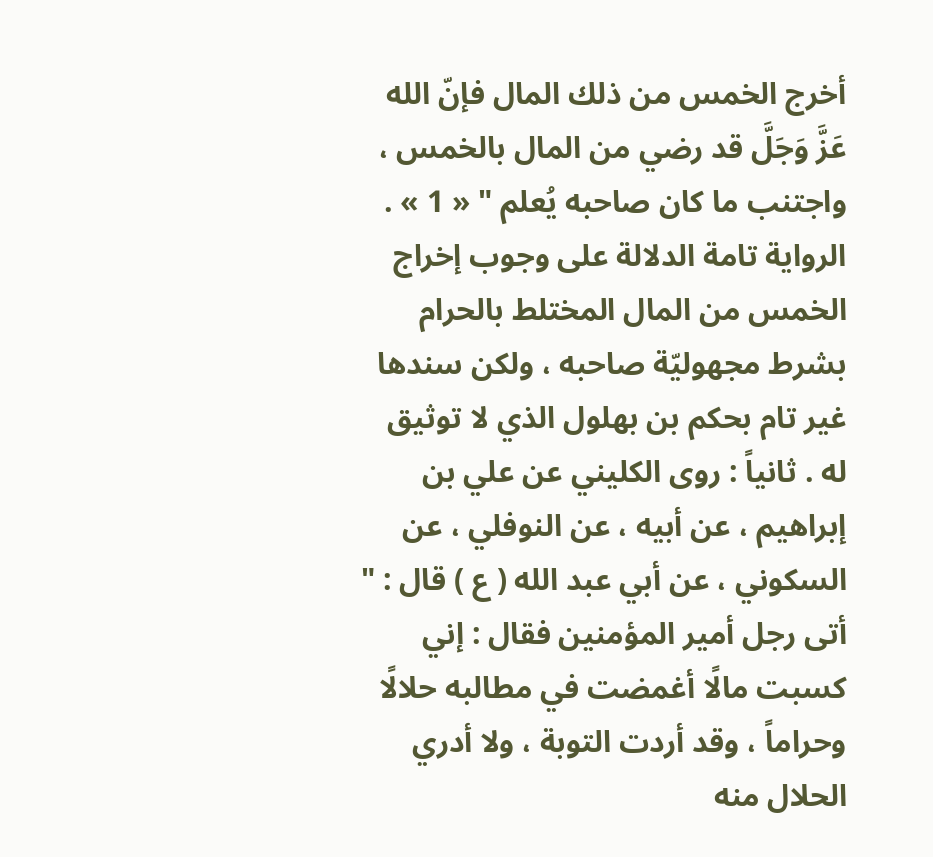أخرج الخمس من ذلك المال فإنّ الله عَزَّ وَجَلَّ قد رضي من المال بالخمس ، واجتنب ما كان صاحبه يُعلم " « 1 » . الرواية تامة الدلالة على وجوب إخراج الخمس من المال المختلط بالحرام بشرط مجهوليّة صاحبه ، ولكن سندها غير تام بحكم بن بهلول الذي لا توثيق له . ثانياً : روى الكليني عن علي بن إبراهيم ، عن أبيه ، عن النوفلي ، عن السكوني ، عن أبي عبد الله ( ع ) قال : " أتى رجل أمير المؤمنين فقال : إني كسبت مالًا أغمضت في مطالبه حلالًا وحراماً ، وقد أردت التوبة ، ولا أدري الحلال منه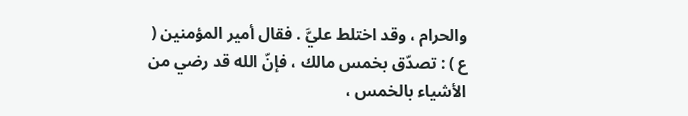والحرام ، وقد اختلط عليَّ . فقال أمير المؤمنين ( ع ) : تصدّق بخمس مالك ، فإنّ الله قد رضي من الأشياء بالخمس ،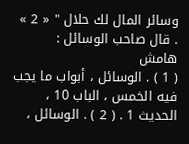وسائر المال لك حلال " « 2 » . قال صاحب الوسائل :
هامش
( 1 ) . الوسائل ، أبواب ما يجب فيه الخمس ، الباب 10 ، الحديث 1 . ( 2 ) . الوسائل ،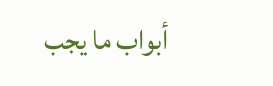أبواب ما يجب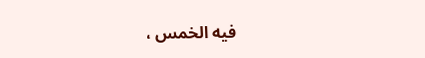فيه الخمس ،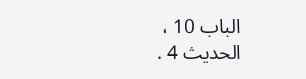الباب 10 ، الحديث 4 .